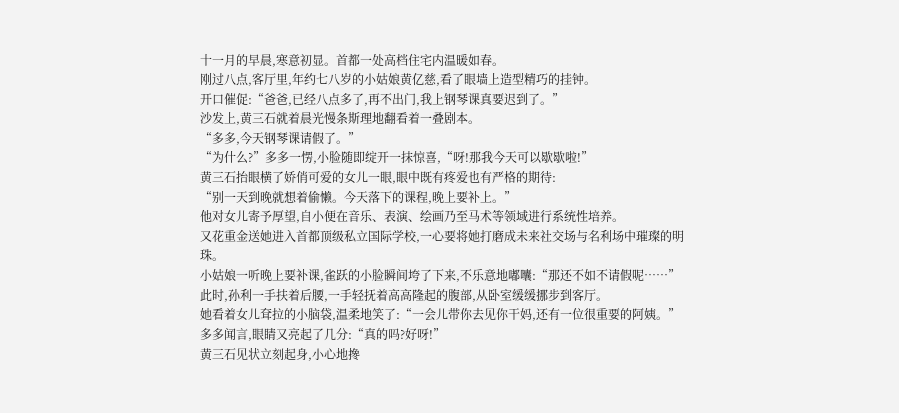十一月的早晨,寒意初显。首都一处高档住宅内温暖如春。
刚过八点,客厅里,年约七八岁的小姑娘黄亿慈,看了眼墙上造型精巧的挂钟。
开口催促:“爸爸,已经八点多了,再不出门,我上钢琴课真要迟到了。”
沙发上,黄三石就着晨光慢条斯理地翻看着一叠剧本。
“多多,今天钢琴课请假了。”
“为什么?”多多一愣,小脸随即绽开一抹惊喜,“呀!那我今天可以歇歇啦!”
黄三石抬眼横了娇俏可爱的女儿一眼,眼中既有疼爱也有严格的期待:
“别一天到晚就想着偷懒。今天落下的课程,晚上要补上。”
他对女儿寄予厚望,自小便在音乐、表演、绘画乃至马术等领域进行系统性培养。
又花重金送她进入首都顶级私立国际学校,一心要将她打磨成未来社交场与名利场中璀璨的明珠。
小姑娘一听晚上要补课,雀跃的小脸瞬间垮了下来,不乐意地嘟囔:“那还不如不请假呢……”
此时,孙利一手扶着后腰,一手轻抚着高高隆起的腹部,从卧室缓缓挪步到客厅。
她看着女儿耷拉的小脑袋,温柔地笑了:“一会儿带你去见你干妈,还有一位很重要的阿姨。”
多多闻言,眼睛又亮起了几分:“真的吗?好呀!”
黄三石见状立刻起身,小心地搀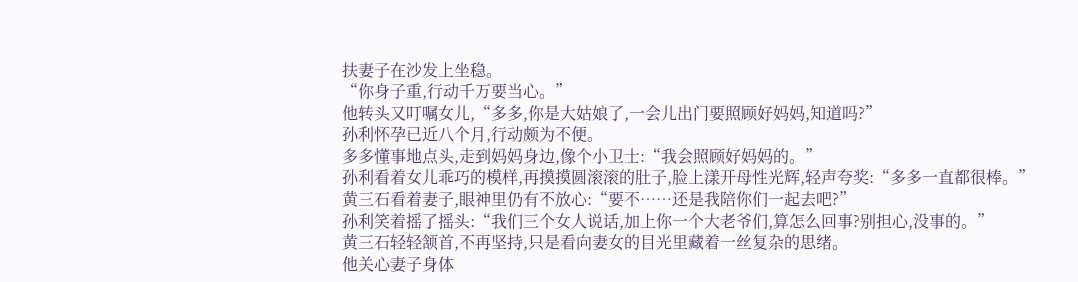扶妻子在沙发上坐稳。
“你身子重,行动千万要当心。”
他转头又叮嘱女儿,“多多,你是大姑娘了,一会儿出门要照顾好妈妈,知道吗?”
孙利怀孕已近八个月,行动颇为不便。
多多懂事地点头,走到妈妈身边,像个小卫士:“我会照顾好妈妈的。”
孙利看着女儿乖巧的模样,再摸摸圆滚滚的肚子,脸上漾开母性光辉,轻声夸奖:“多多一直都很棒。”
黄三石看着妻子,眼神里仍有不放心:“要不……还是我陪你们一起去吧?”
孙利笑着摇了摇头:“我们三个女人说话,加上你一个大老爷们,算怎么回事?别担心,没事的。”
黄三石轻轻颔首,不再坚持,只是看向妻女的目光里藏着一丝复杂的思绪。
他关心妻子身体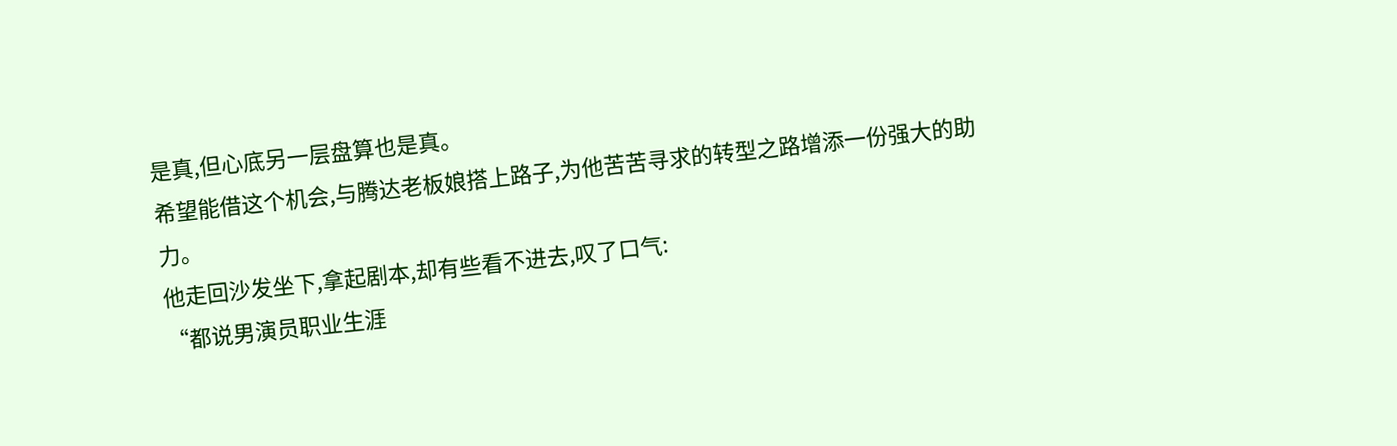是真,但心底另一层盘算也是真。
希望能借这个机会,与腾达老板娘搭上路子,为他苦苦寻求的转型之路增添一份强大的助力。
他走回沙发坐下,拿起剧本,却有些看不进去,叹了口气:
“都说男演员职业生涯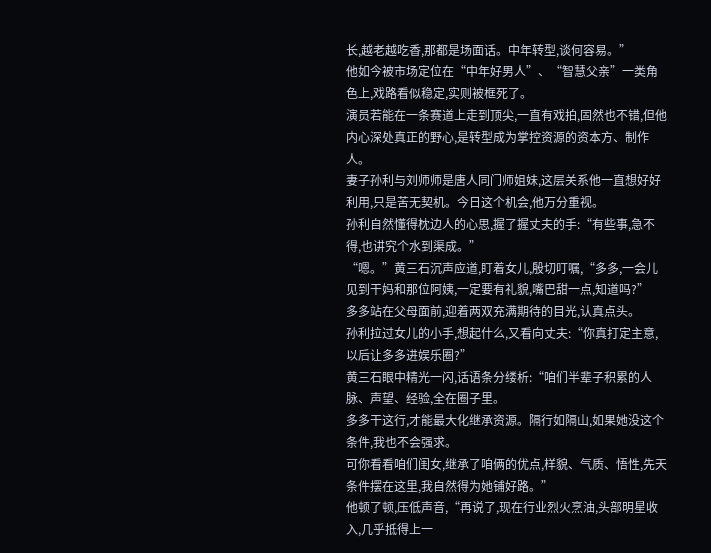长,越老越吃香,那都是场面话。中年转型,谈何容易。”
他如今被市场定位在“中年好男人”、“智慧父亲”一类角色上,戏路看似稳定,实则被框死了。
演员若能在一条赛道上走到顶尖,一直有戏拍,固然也不错,但他内心深处真正的野心,是转型成为掌控资源的资本方、制作人。
妻子孙利与刘师师是唐人同门师姐妹,这层关系他一直想好好利用,只是苦无契机。今日这个机会,他万分重视。
孙利自然懂得枕边人的心思,握了握丈夫的手:“有些事,急不得,也讲究个水到渠成。”
“嗯。”黄三石沉声应道,盯着女儿,殷切叮嘱,“多多,一会儿见到干妈和那位阿姨,一定要有礼貌,嘴巴甜一点,知道吗?”
多多站在父母面前,迎着两双充满期待的目光,认真点头。
孙利拉过女儿的小手,想起什么,又看向丈夫:“你真打定主意,以后让多多进娱乐圈?”
黄三石眼中精光一闪,话语条分缕析:“咱们半辈子积累的人脉、声望、经验,全在圈子里。
多多干这行,才能最大化继承资源。隔行如隔山,如果她没这个条件,我也不会强求。
可你看看咱们闺女,继承了咱俩的优点,样貌、气质、悟性,先天条件摆在这里,我自然得为她铺好路。”
他顿了顿,压低声音,“再说了,现在行业烈火烹油,头部明星收入,几乎抵得上一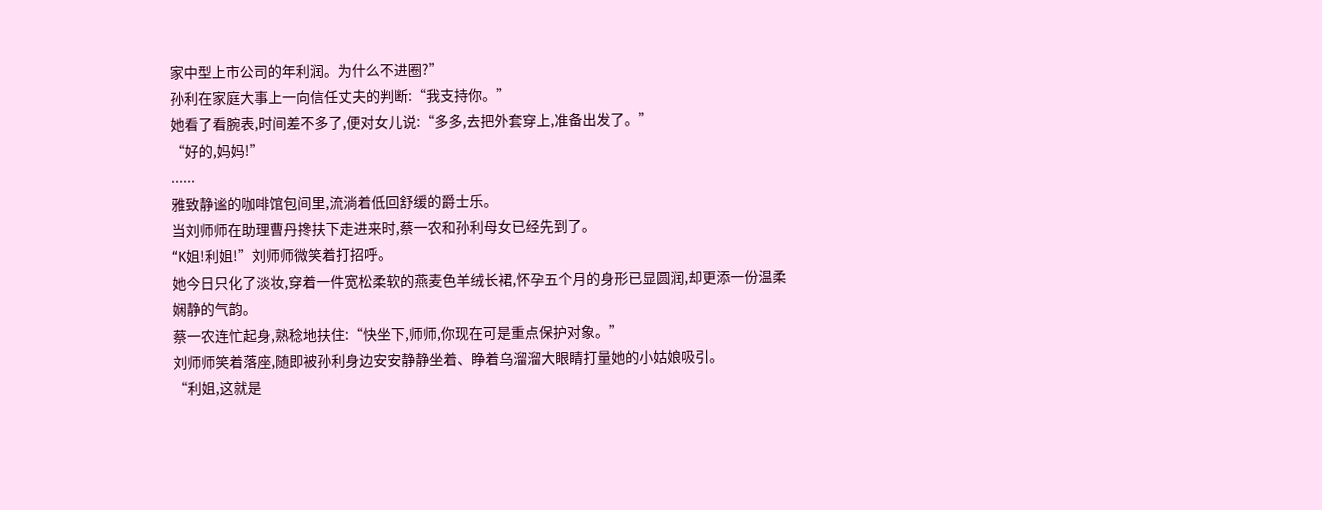家中型上市公司的年利润。为什么不进圈?”
孙利在家庭大事上一向信任丈夫的判断:“我支持你。”
她看了看腕表,时间差不多了,便对女儿说:“多多,去把外套穿上,准备出发了。”
“好的,妈妈!”
......
雅致静谧的咖啡馆包间里,流淌着低回舒缓的爵士乐。
当刘师师在助理曹丹搀扶下走进来时,蔡一农和孙利母女已经先到了。
“K姐!利姐!”刘师师微笑着打招呼。
她今日只化了淡妆,穿着一件宽松柔软的燕麦色羊绒长裙,怀孕五个月的身形已显圆润,却更添一份温柔娴静的气韵。
蔡一农连忙起身,熟稔地扶住:“快坐下,师师,你现在可是重点保护对象。”
刘师师笑着落座,随即被孙利身边安安静静坐着、睁着乌溜溜大眼睛打量她的小姑娘吸引。
“利姐,这就是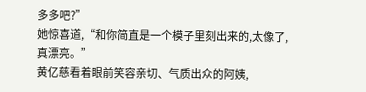多多吧?”
她惊喜道,“和你简直是一个模子里刻出来的,太像了,真漂亮。”
黄亿慈看着眼前笑容亲切、气质出众的阿姨,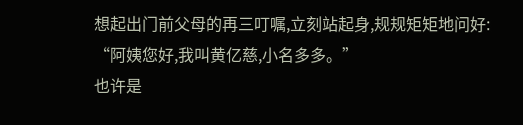想起出门前父母的再三叮嘱,立刻站起身,规规矩矩地问好:
“阿姨您好,我叫黄亿慈,小名多多。”
也许是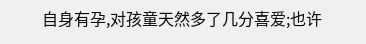自身有孕,对孩童天然多了几分喜爱;也许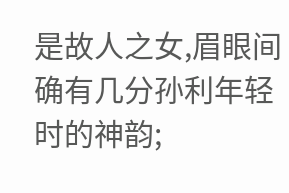是故人之女,眉眼间确有几分孙利年轻时的神韵;